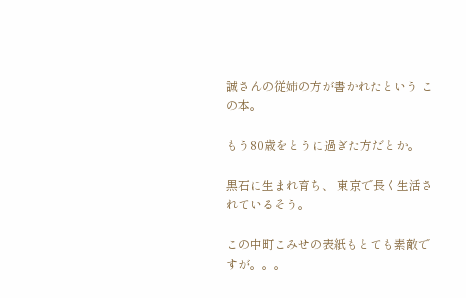誠さんの従姉の方が書かれたという この本。

もう80歳をとうに過ぎた方だとか。

黒石に生まれ育ち、 東京で長く生活されているそう。

この中町こみせの表紙もとても素敵ですが。。。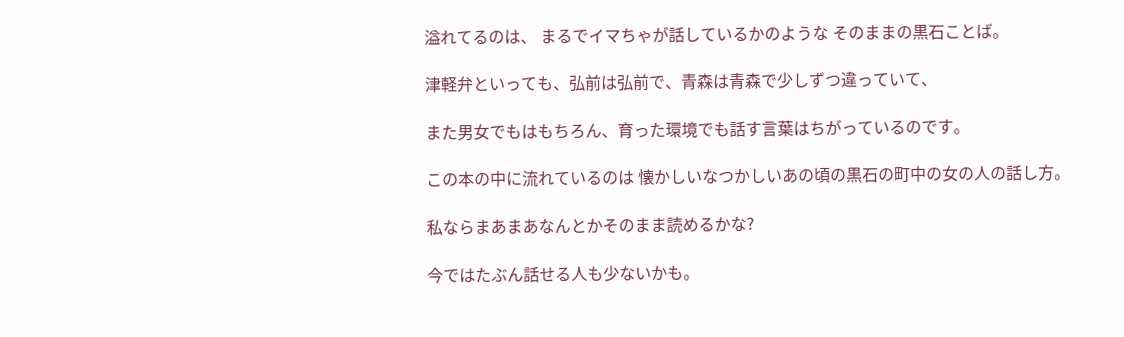溢れてるのは、 まるでイマちゃが話しているかのような そのままの黒石ことば。

津軽弁といっても、弘前は弘前で、青森は青森で少しずつ違っていて、

また男女でもはもちろん、育った環境でも話す言葉はちがっているのです。

この本の中に流れているのは 懐かしいなつかしいあの頃の黒石の町中の女の人の話し方。

私ならまあまあなんとかそのまま読めるかな?

今ではたぶん話せる人も少ないかも。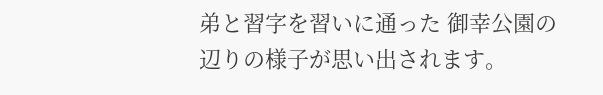弟と習字を習いに通った 御幸公園の辺りの様子が思い出されます。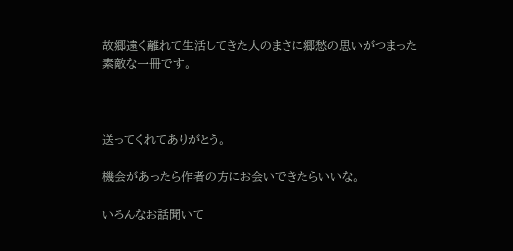故郷遠く離れて生活してきた人のまさに郷愁の思いがつまった素敵な一冊です。



送ってくれてありがとう。

機会があったら作者の方にお会いできたらいいな。

いろんなお話聞いて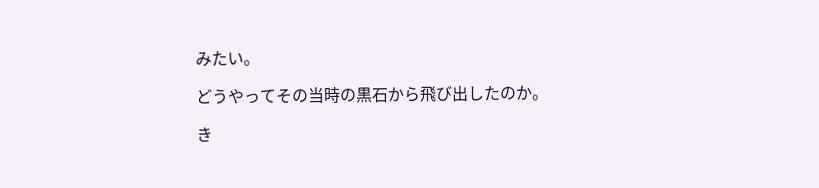みたい。

どうやってその当時の黒石から飛び出したのか。

き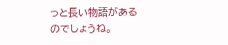っと長い物語があるのでしょうね。